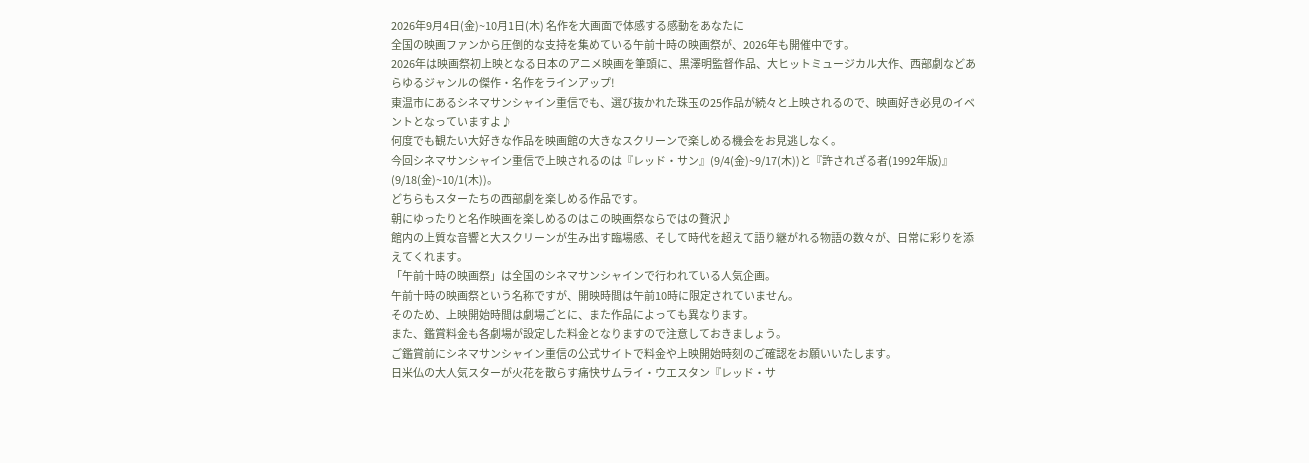2026年9月4日(金)~10月1日(木) 名作を大画面で体感する感動をあなたに
全国の映画ファンから圧倒的な支持を集めている午前十時の映画祭が、2026年も開催中です。
2026年は映画祭初上映となる日本のアニメ映画を筆頭に、黒澤明監督作品、大ヒットミュージカル大作、西部劇などあらゆるジャンルの傑作・名作をラインアップ!
東温市にあるシネマサンシャイン重信でも、選び抜かれた珠玉の25作品が続々と上映されるので、映画好き必見のイベントとなっていますよ♪
何度でも観たい大好きな作品を映画館の大きなスクリーンで楽しめる機会をお見逃しなく。
今回シネマサンシャイン重信で上映されるのは『レッド・サン』(9/4(金)~9/17(木))と『許されざる者(1992年版)』(9/18(金)~10/1(木))。
どちらもスターたちの西部劇を楽しめる作品です。
朝にゆったりと名作映画を楽しめるのはこの映画祭ならではの贅沢♪
館内の上質な音響と大スクリーンが生み出す臨場感、そして時代を超えて語り継がれる物語の数々が、日常に彩りを添えてくれます。
「午前十時の映画祭」は全国のシネマサンシャインで行われている人気企画。
午前十時の映画祭という名称ですが、開映時間は午前10時に限定されていません。
そのため、上映開始時間は劇場ごとに、また作品によっても異なります。
また、鑑賞料金も各劇場が設定した料金となりますので注意しておきましょう。
ご鑑賞前にシネマサンシャイン重信の公式サイトで料金や上映開始時刻のご確認をお願いいたします。
日米仏の大人気スターが火花を散らす痛快サムライ・ウエスタン『レッド・サ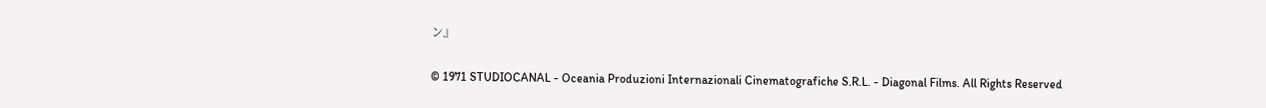ン』

© 1971 STUDIOCANAL - Oceania Produzioni Internazionali Cinematografiche S.R.L. - Diagonal Films. All Rights Reserved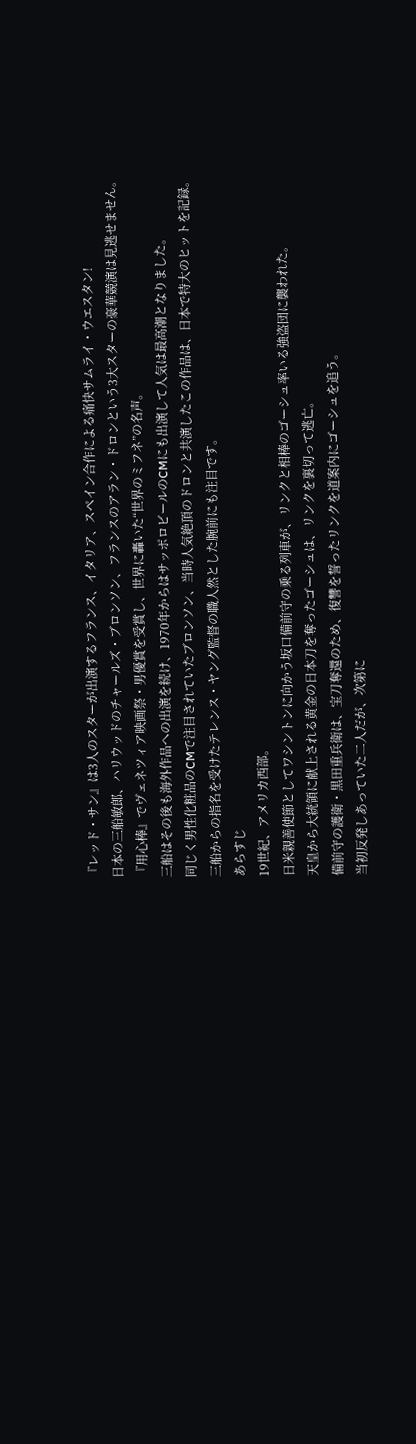『レッド・サン』は3人のスターが出演するフランス、イタリア、スペイン合作による痛快サムライ・ウエスタン!
日本の三船敏郎、ハリウッドのチャールズ・ブロンソン、フランスのアラン・ドロンという3大スターの豪華競演は見逃せません。
『用心棒』でヴェネツィア映画祭・男優賞を受賞し、世界に轟いた“世界のミフネ”の名声。
三船はその後も海外作品への出演を続け、1970年からはサッポロビールのCMにも出演して人気は最高潮となりました。
同じく男性化粧品のCMで注目されていたブロンソン、当時人気絶頂のドロンと共演したこの作品は、日本で特大のヒットを記録。
三船からの指名を受けたテレンス・ヤング監督の職人然とした腕前にも注目です。
あらすじ
19世紀、アメリカ西部。
日米親善使節としてワシントンに向かう坂口備前守の乗る列車が、リンクと相棒のゴーシュ率いる強盗団に襲われた。
天皇から大統領に献上される黄金の日本刀を奪ったゴーシュは、リンクを裏切って逃亡。
備前守の護衛・黒田重兵衛は、宝刀奪還のため、復讐を誓ったリンクを道案内にゴーシュを追う。
当初反発しあっていた二人だが、次第に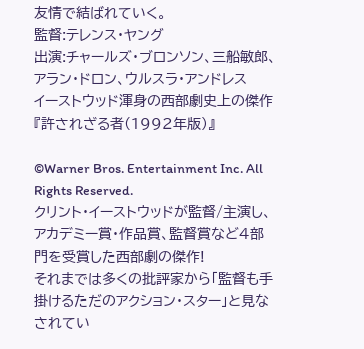友情で結ばれていく。
監督:テレンス・ヤング
出演:チャールズ・ブロンソン、三船敏郎、アラン・ドロン、ウルスラ・アンドレス
イーストウッド渾身の西部劇史上の傑作『許されざる者(1992年版)』

©Warner Bros. Entertainment Inc. All Rights Reserved.
クリント・イーストウッドが監督/主演し、アカデミー賞・作品賞、監督賞など4部門を受賞した西部劇の傑作!
それまでは多くの批評家から「監督も手掛けるただのアクション・スター」と見なされてい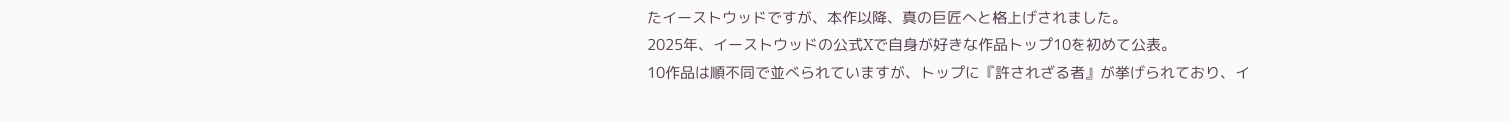たイーストウッドですが、本作以降、真の巨匠へと格上げされました。
2025年、イーストウッドの公式Xで自身が好きな作品トップ10を初めて公表。
10作品は順不同で並べられていますが、トップに『許されざる者』が挙げられており、イ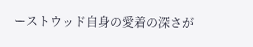ーストウッド自身の愛着の深さが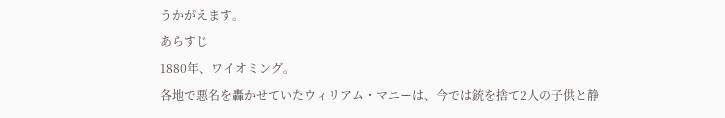うかがえます。
あらすじ
1880年、ワイオミング。
各地で悪名を轟かせていたウィリアム・マニーは、今では銃を捨て2人の子供と静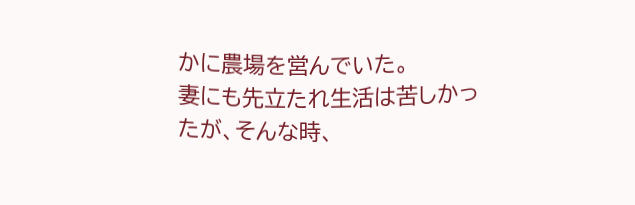かに農場を営んでいた。
妻にも先立たれ生活は苦しかったが、そんな時、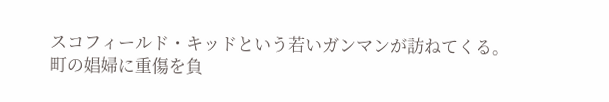スコフィールド・キッドという若いガンマンが訪ねてくる。
町の娼婦に重傷を負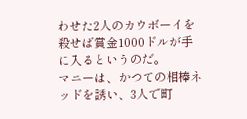わせた2人のカウボーイを殺せば賞金1000ドルが手に入るというのだ。
マニーは、かつての相棒ネッドを誘い、3人で町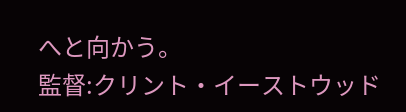へと向かう。
監督:クリント・イーストウッド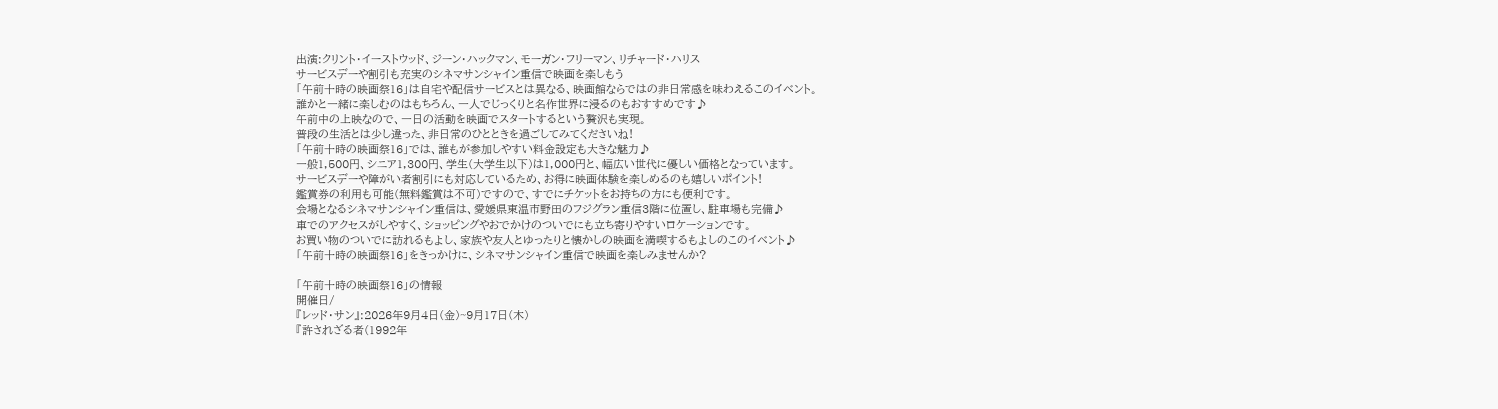出演:クリント・イーストウッド、ジーン・ハックマン、モーガン・フリーマン、リチャード・ハリス
サービスデーや割引も充実のシネマサンシャイン重信で映画を楽しもう
「午前十時の映画祭16」は自宅や配信サービスとは異なる、映画館ならではの非日常感を味わえるこのイベント。
誰かと一緒に楽しむのはもちろん、一人でじっくりと名作世界に浸るのもおすすめです♪
午前中の上映なので、一日の活動を映画でスタートするという贅沢も実現。
普段の生活とは少し違った、非日常のひとときを過ごしてみてくださいね!
「午前十時の映画祭16」では、誰もが参加しやすい料金設定も大きな魅力♪
一般1,500円、シニア1,300円、学生(大学生以下)は1,000円と、幅広い世代に優しい価格となっています。
サービスデーや障がい者割引にも対応しているため、お得に映画体験を楽しめるのも嬉しいポイント!
鑑賞券の利用も可能(無料鑑賞は不可)ですので、すでにチケットをお持ちの方にも便利です。
会場となるシネマサンシャイン重信は、愛媛県東温市野田のフジグラン重信3階に位置し、駐車場も完備♪
車でのアクセスがしやすく、ショッピングやおでかけのついでにも立ち寄りやすいロケーションです。
お買い物のついでに訪れるもよし、家族や友人とゆったりと懐かしの映画を満喫するもよしのこのイベント♪
「午前十時の映画祭16」をきっかけに、シネマサンシャイン重信で映画を楽しみませんか?

「午前十時の映画祭16」の情報
開催日/
『レッド・サン』:2026年9月4日(金)~9月17日(木)
『許されざる者(1992年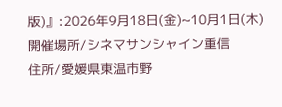版)』:2026年9月18日(金)~10月1日(木)
開催場所/シネマサンシャイン重信
住所/愛媛県東温市野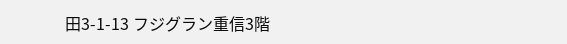田3-1-13 フジグラン重信3階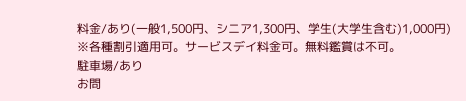料金/あり(一般1,500円、シニア1,300円、学生(大学生含む)1,000円)
※各種割引適用可。サービスデイ料金可。無料鑑賞は不可。
駐車場/あり
お問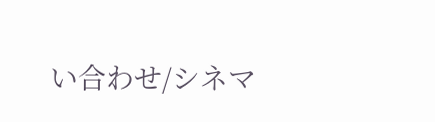い合わせ/シネマ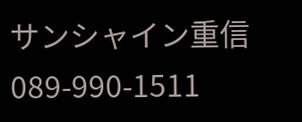サンシャイン重信 089-990-1511